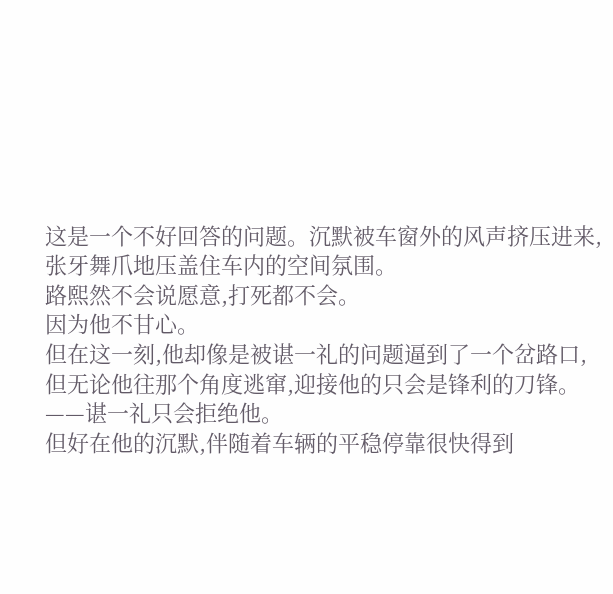这是一个不好回答的问题。沉默被车窗外的风声挤压进来,张牙舞爪地压盖住车内的空间氛围。
路熙然不会说愿意,打死都不会。
因为他不甘心。
但在这一刻,他却像是被谌一礼的问题逼到了一个岔路口,但无论他往那个角度逃窜,迎接他的只会是锋利的刀锋。
——谌一礼只会拒绝他。
但好在他的沉默,伴随着车辆的平稳停靠很快得到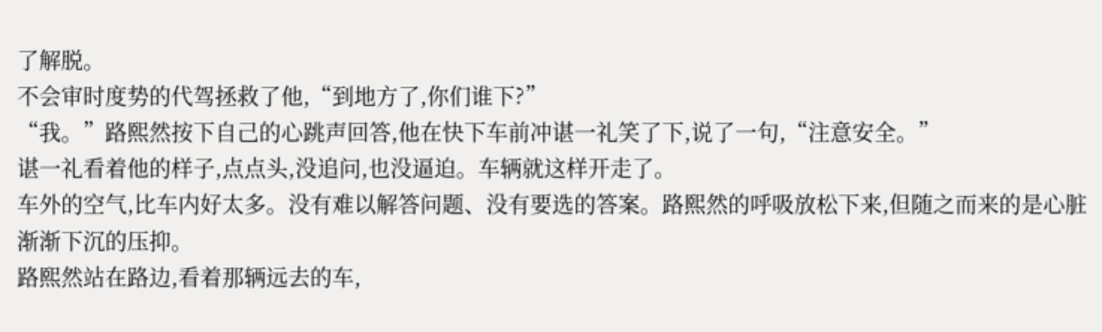了解脱。
不会审时度势的代驾拯救了他,“到地方了,你们谁下?”
“我。”路熙然按下自己的心跳声回答,他在快下车前冲谌一礼笑了下,说了一句,“注意安全。”
谌一礼看着他的样子,点点头,没追问,也没逼迫。车辆就这样开走了。
车外的空气,比车内好太多。没有难以解答问题、没有要选的答案。路熙然的呼吸放松下来,但随之而来的是心脏渐渐下沉的压抑。
路熙然站在路边,看着那辆远去的车,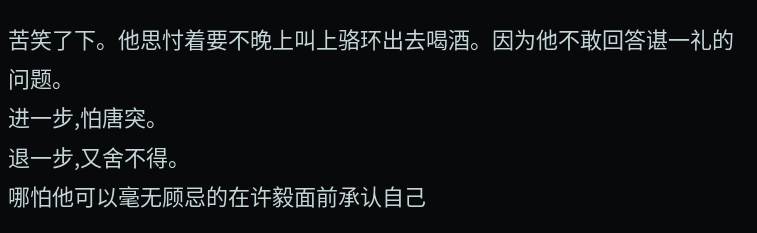苦笑了下。他思忖着要不晚上叫上骆环出去喝酒。因为他不敢回答谌一礼的问题。
进一步,怕唐突。
退一步,又舍不得。
哪怕他可以毫无顾忌的在许毅面前承认自己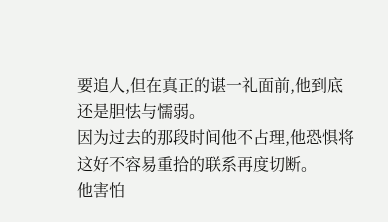要追人,但在真正的谌一礼面前,他到底还是胆怯与懦弱。
因为过去的那段时间他不占理,他恐惧将这好不容易重拾的联系再度切断。
他害怕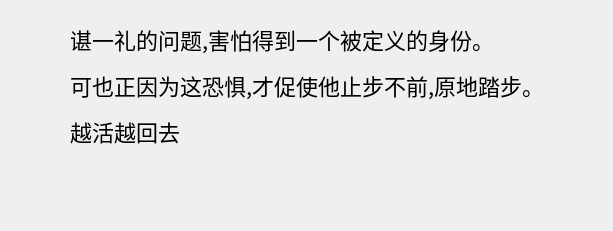谌一礼的问题,害怕得到一个被定义的身份。
可也正因为这恐惧,才促使他止步不前,原地踏步。
越活越回去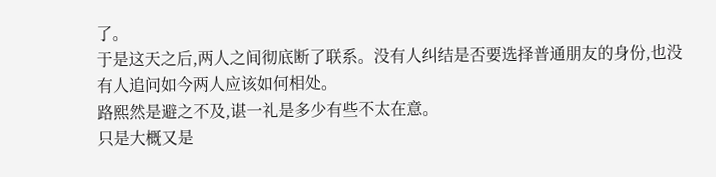了。
于是这天之后,两人之间彻底断了联系。没有人纠结是否要选择普通朋友的身份,也没有人追问如今两人应该如何相处。
路熙然是避之不及,谌一礼是多少有些不太在意。
只是大概又是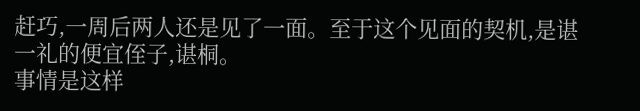赶巧,一周后两人还是见了一面。至于这个见面的契机,是谌一礼的便宜侄子,谌桐。
事情是这样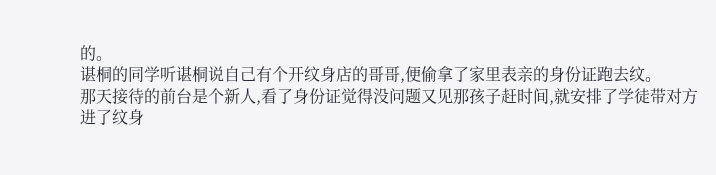的。
谌桐的同学听谌桐说自己有个开纹身店的哥哥,便偷拿了家里表亲的身份证跑去纹。
那天接待的前台是个新人,看了身份证觉得没问题又见那孩子赶时间,就安排了学徒带对方进了纹身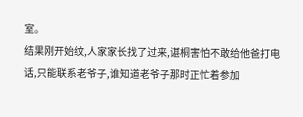室。
结果刚开始纹,人家家长找了过来,谌桐害怕不敢给他爸打电话,只能联系老爷子,谁知道老爷子那时正忙着参加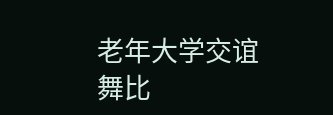老年大学交谊舞比